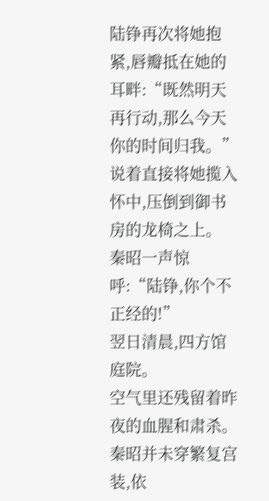陆铮再次将她抱紧,唇瓣抵在她的耳畔:“既然明天再行动,那么今天你的时间归我。”说着直接将她揽入怀中,压倒到御书房的龙椅之上。
秦昭一声惊呼:“陆铮,你个不正经的!”
翌日清晨,四方馆庭院。
空气里还残留着昨夜的血腥和肃杀。
秦昭并未穿繁复宫装,依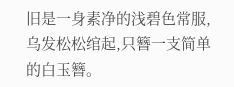旧是一身素净的浅碧色常服,乌发松松绾起,只簪一支简单的白玉簪。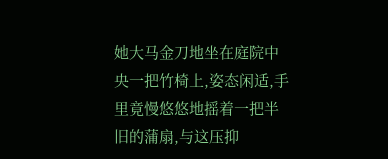她大马金刀地坐在庭院中央一把竹椅上,姿态闲适,手里竟慢悠悠地摇着一把半旧的蒲扇,与这压抑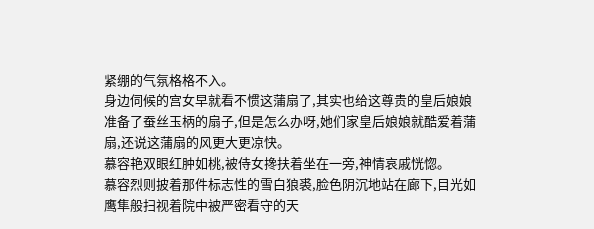紧绷的气氛格格不入。
身边伺候的宫女早就看不惯这蒲扇了,其实也给这尊贵的皇后娘娘准备了蚕丝玉柄的扇子,但是怎么办呀,她们家皇后娘娘就酷爱着蒲扇,还说这蒲扇的风更大更凉快。
慕容艳双眼红肿如桃,被侍女搀扶着坐在一旁,神情哀戚恍惚。
慕容烈则披着那件标志性的雪白狼裘,脸色阴沉地站在廊下,目光如鹰隼般扫视着院中被严密看守的天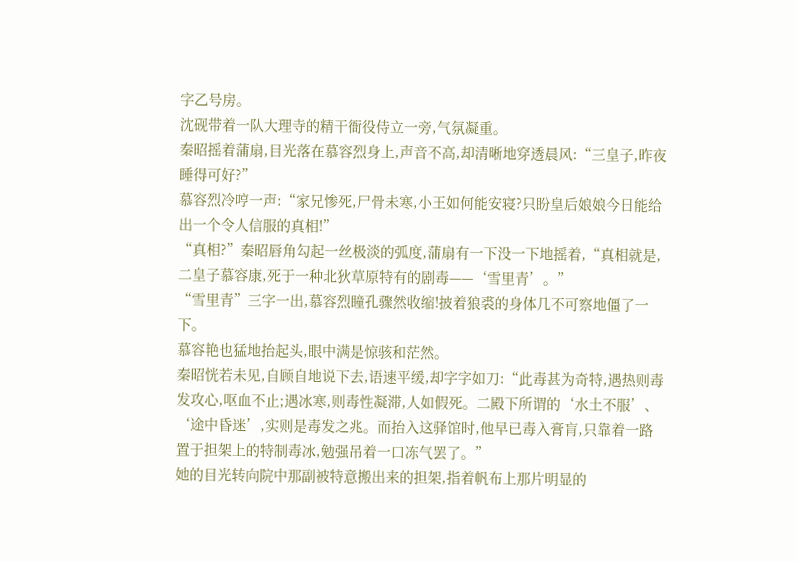字乙号房。
沈砚带着一队大理寺的精干衙役侍立一旁,气氛凝重。
秦昭摇着蒲扇,目光落在慕容烈身上,声音不高,却清晰地穿透晨风:“三皇子,昨夜睡得可好?”
慕容烈冷哼一声:“家兄惨死,尸骨未寒,小王如何能安寝?只盼皇后娘娘今日能给出一个令人信服的真相!”
“真相?”秦昭唇角勾起一丝极淡的弧度,蒲扇有一下没一下地摇着,“真相就是,二皇子慕容康,死于一种北狄草原特有的剧毒——‘雪里青’。”
“雪里青”三字一出,慕容烈瞳孔骤然收缩!披着狼裘的身体几不可察地僵了一下。
慕容艳也猛地抬起头,眼中满是惊骇和茫然。
秦昭恍若未见,自顾自地说下去,语速平缓,却字字如刀:“此毒甚为奇特,遇热则毒发攻心,呕血不止;遇冰寒,则毒性凝滞,人如假死。二殿下所谓的‘水土不服’、‘途中昏迷’,实则是毒发之兆。而抬入这驿馆时,他早已毒入膏肓,只靠着一路置于担架上的特制毒冰,勉强吊着一口冻气罢了。”
她的目光转向院中那副被特意搬出来的担架,指着帆布上那片明显的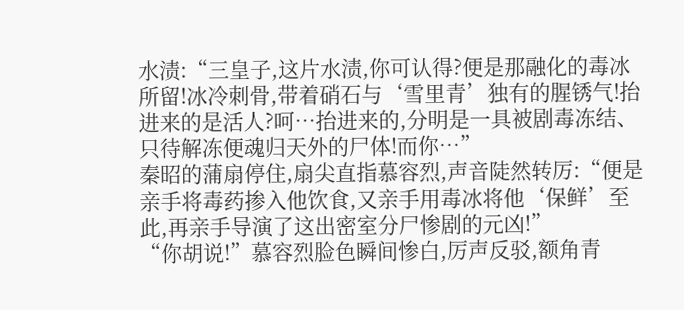水渍:“三皇子,这片水渍,你可认得?便是那融化的毒冰所留!冰冷刺骨,带着硝石与‘雪里青’独有的腥锈气!抬进来的是活人?呵…抬进来的,分明是一具被剧毒冻结、只待解冻便魂归天外的尸体!而你…”
秦昭的蒲扇停住,扇尖直指慕容烈,声音陡然转厉:“便是亲手将毒药掺入他饮食,又亲手用毒冰将他‘保鲜’至此,再亲手导演了这出密室分尸惨剧的元凶!”
“你胡说!”慕容烈脸色瞬间惨白,厉声反驳,额角青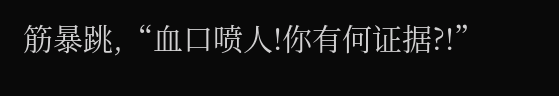筋暴跳,“血口喷人!你有何证据?!”